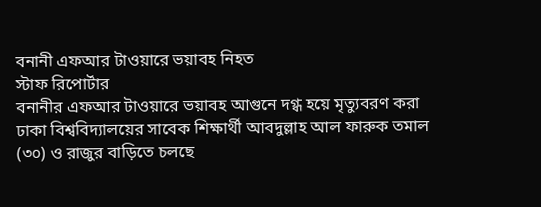বনানী এফআর টাওয়ারে ভয়াবহ নিহত
স্টাফ রিপোর্টার
বনানীর এফআর টাওয়ারে ভয়াবহ আগুনে দগ্ধ হয়ে মৃত্যুবরণ করা ঢাকা বিশ্ববিদ্যালয়ের সাবেক শিক্ষার্থী আবদুল্লাহ আল ফারুক তমাল (৩০) ও রাজুর বাড়িতে চলছে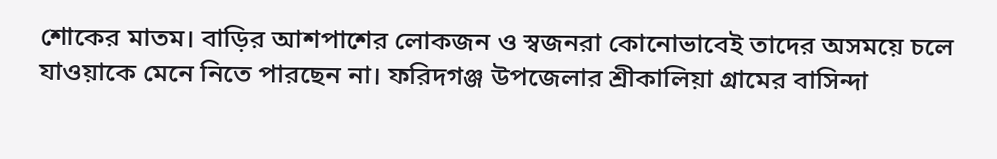শোকের মাতম। বাড়ির আশপাশের লোকজন ও স্বজনরা কোনোভাবেই তাদের অসময়ে চলে যাওয়াকে মেনে নিতে পারছেন না। ফরিদগঞ্জ উপজেলার শ্রীকালিয়া গ্রামের বাসিন্দা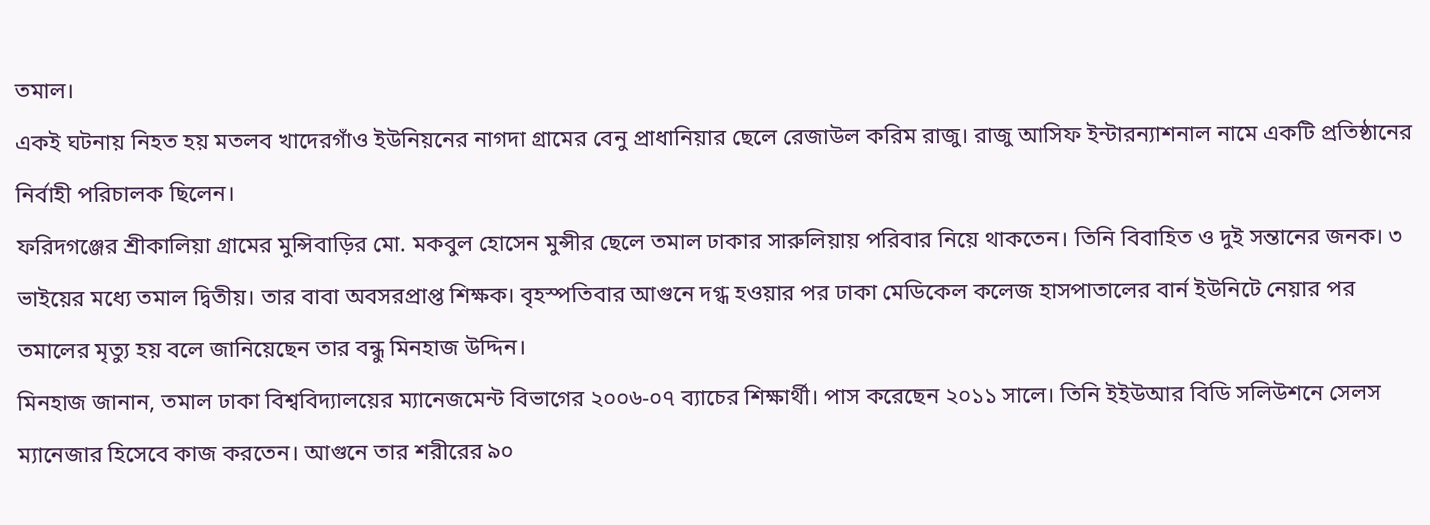তমাল।
একই ঘটনায় নিহত হয় মতলব খাদেরগাঁও ইউনিয়নের নাগদা গ্রামের বেনু প্রাধানিয়ার ছেলে রেজাউল করিম রাজু। রাজু আসিফ ইন্টারন্যাশনাল নামে একটি প্রতিষ্ঠানের নির্বাহী পরিচালক ছিলেন।
ফরিদগঞ্জের শ্রীকালিয়া গ্রামের মুন্সিবাড়ির মো. মকবুল হোসেন মুন্সীর ছেলে তমাল ঢাকার সারুলিয়ায় পরিবার নিয়ে থাকতেন। তিনি বিবাহিত ও দুই সন্তানের জনক। ৩ ভাইয়ের মধ্যে তমাল দ্বিতীয়। তার বাবা অবসরপ্রাপ্ত শিক্ষক। বৃহস্পতিবার আগুনে দগ্ধ হওয়ার পর ঢাকা মেডিকেল কলেজ হাসপাতালের বার্ন ইউনিটে নেয়ার পর তমালের মৃত্যু হয় বলে জানিয়েছেন তার বন্ধু মিনহাজ উদ্দিন।
মিনহাজ জানান, তমাল ঢাকা বিশ্ববিদ্যালয়ের ম্যানেজমেন্ট বিভাগের ২০০৬-০৭ ব্যাচের শিক্ষার্থী। পাস করেছেন ২০১১ সালে। তিনি ইইউআর বিডি সলিউশনে সেলস ম্যানেজার হিসেবে কাজ করতেন। আগুনে তার শরীরের ৯০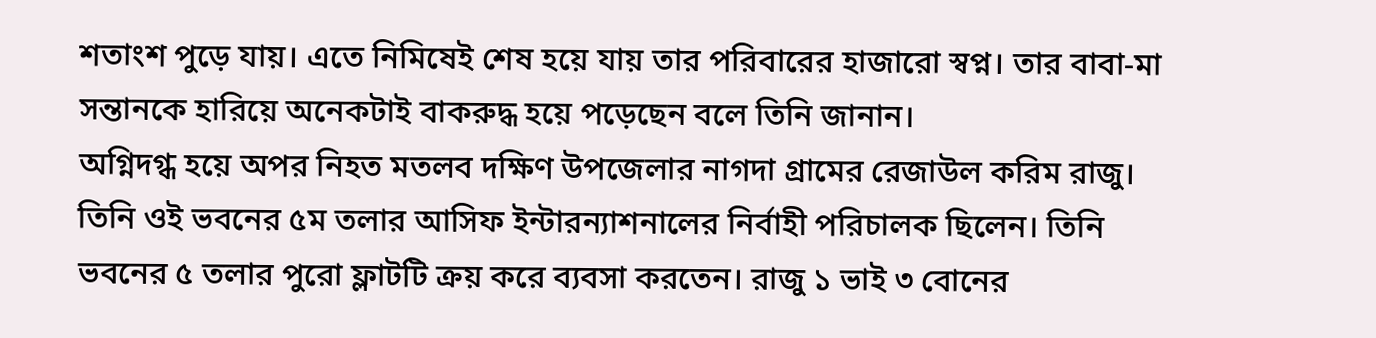শতাংশ পুড়ে যায়। এতে নিমিষেই শেষ হয়ে যায় তার পরিবারের হাজারো স্বপ্ন। তার বাবা-মা সন্তানকে হারিয়ে অনেকটাই বাকরুদ্ধ হয়ে পড়েছেন বলে তিনি জানান।
অগ্নিদগ্ধ হয়ে অপর নিহত মতলব দক্ষিণ উপজেলার নাগদা গ্রামের রেজাউল করিম রাজু। তিনি ওই ভবনের ৫ম তলার আসিফ ইন্টারন্যাশনালের নির্বাহী পরিচালক ছিলেন। তিনি ভবনের ৫ তলার পুরো ফ্লাটটি ক্রয় করে ব্যবসা করতেন। রাজু ১ ভাই ৩ বোনের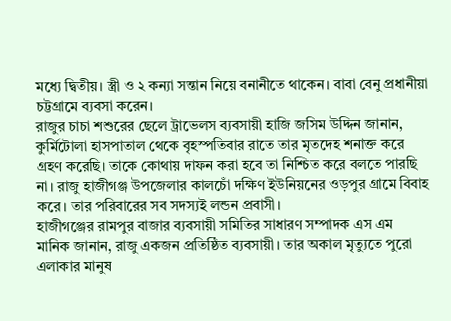মধ্যে দ্বিতীয়। স্ত্রী ও ২ কন্যা সন্তান নিয়ে বনানীতে থাকেন। বাবা বেনু প্রধানীয়া চট্টগ্রামে ব্যবসা করেন।
রাজুর চাচা শশুরের ছেলে ট্রাভেলস ব্যবসায়ী হাজি জসিম উদ্দিন জানান, কুর্মিটোলা হাসপাতাল থেকে বৃহস্পতিবার রাতে তার মৃতদেহ শনাক্ত করে গ্রহণ করেছি। তাকে কোথায় দাফন করা হবে তা নিশ্চিত করে বলতে পারছি না। রাজু হাজীগঞ্জ উপজেলার কালচোঁ দক্ষিণ ইউনিয়নের ওড়পুর গ্রামে বিবাহ করে। তার পরিবারের সব সদস্যই লন্ডন প্রবাসী।
হাজীগঞ্জের রামপুর বাজার ব্যবসায়ী সমিতির সাধারণ সম্পাদক এস এম মানিক জানান, রাজু একজন প্রতিষ্ঠিত ব্যবসায়ী। তার অকাল মৃত্যুতে পুরো এলাকার মানুষ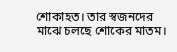শোকাহত। তার স্বজনদের মাঝে চলছে শোকের মাতম।